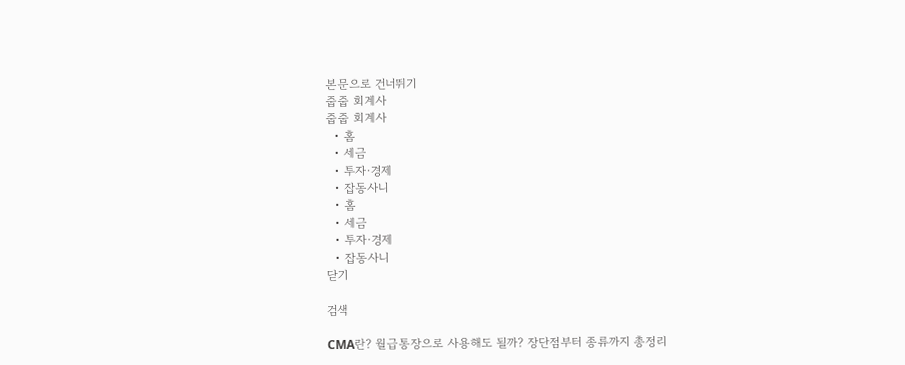본문으로 건너뛰기
줍줍 회계사
줍줍 회계사
  • 홈
  • 세금
  • 투자·경제
  • 잡동사니
  • 홈
  • 세금
  • 투자·경제
  • 잡동사니
닫기

검색

CMA란? 월급통장으로 사용해도 될까? 장단점부터 종류까지 총정리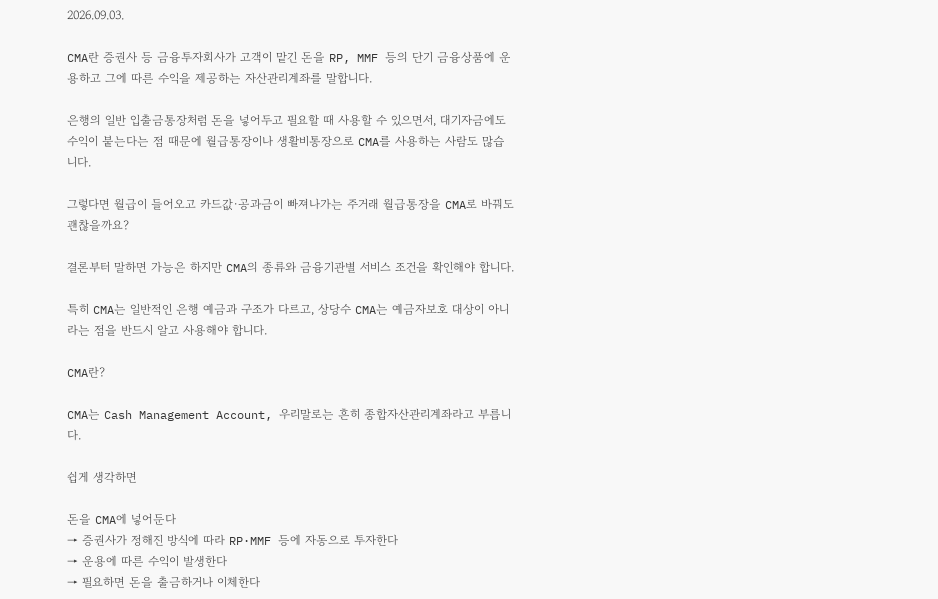2026.09.03.

CMA란 증권사 등 금융투자회사가 고객이 맡긴 돈을 RP, MMF 등의 단기 금융상품에 운용하고 그에 따른 수익을 제공하는 자산관리계좌를 말합니다.

은행의 일반 입출금통장처럼 돈을 넣어두고 필요할 때 사용할 수 있으면서, 대기자금에도 수익이 붙는다는 점 때문에 월급통장이나 생활비통장으로 CMA를 사용하는 사람도 많습니다.

그렇다면 월급이 들어오고 카드값·공과금이 빠져나가는 주거래 월급통장을 CMA로 바꿔도 괜찮을까요?

결론부터 말하면 가능은 하지만 CMA의 종류와 금융기관별 서비스 조건을 확인해야 합니다.

특히 CMA는 일반적인 은행 예금과 구조가 다르고, 상당수 CMA는 예금자보호 대상이 아니라는 점을 반드시 알고 사용해야 합니다.

CMA란?

CMA는 Cash Management Account, 우리말로는 흔히 종합자산관리계좌라고 부릅니다.

쉽게 생각하면

돈을 CMA에 넣어둔다
→ 증권사가 정해진 방식에 따라 RP·MMF 등에 자동으로 투자한다
→ 운용에 따른 수익이 발생한다
→ 필요하면 돈을 출금하거나 이체한다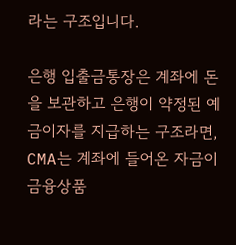라는 구조입니다.

은행 입출금통장은 계좌에 돈을 보관하고 은행이 약정된 예금이자를 지급하는 구조라면, CMA는 계좌에 들어온 자금이 금융상품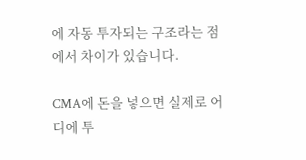에 자동 투자되는 구조라는 점에서 차이가 있습니다.

CMA에 돈을 넣으면 실제로 어디에 투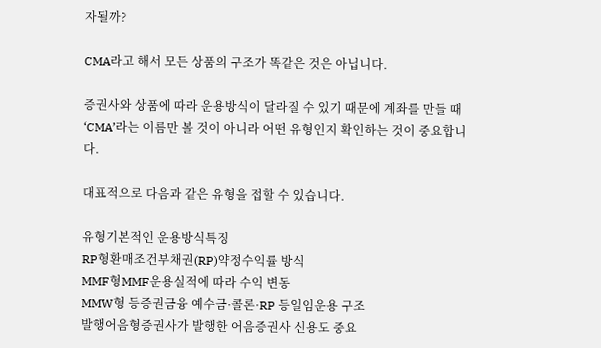자될까?

CMA라고 해서 모든 상품의 구조가 똑같은 것은 아닙니다.

증권사와 상품에 따라 운용방식이 달라질 수 있기 때문에 계좌를 만들 때 ‘CMA’라는 이름만 볼 것이 아니라 어떤 유형인지 확인하는 것이 중요합니다.

대표적으로 다음과 같은 유형을 접할 수 있습니다.

유형기본적인 운용방식특징
RP형환매조건부채권(RP)약정수익률 방식
MMF형MMF운용실적에 따라 수익 변동
MMW형 등증권금융 예수금·콜론·RP 등일임운용 구조
발행어음형증권사가 발행한 어음증권사 신용도 중요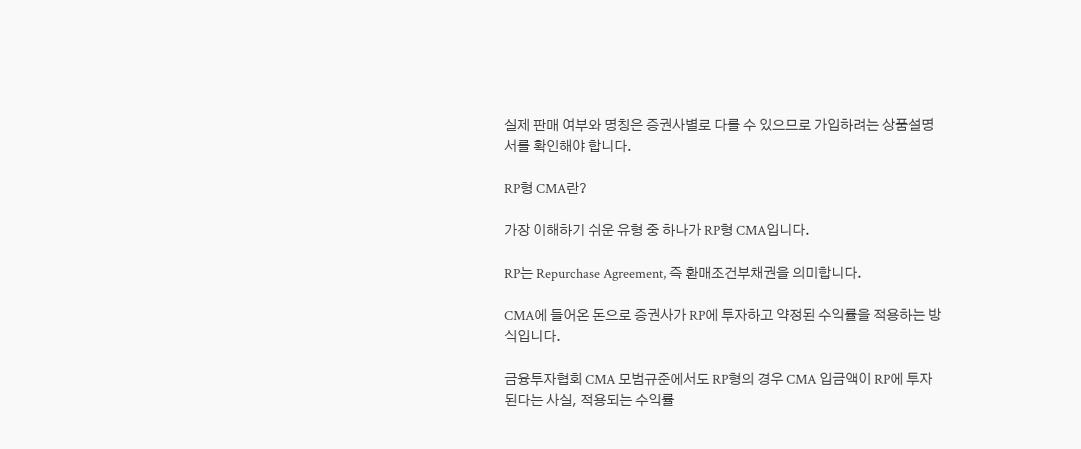실제 판매 여부와 명칭은 증권사별로 다를 수 있으므로 가입하려는 상품설명서를 확인해야 합니다.

RP형 CMA란?

가장 이해하기 쉬운 유형 중 하나가 RP형 CMA입니다.

RP는 Repurchase Agreement, 즉 환매조건부채권을 의미합니다.

CMA에 들어온 돈으로 증권사가 RP에 투자하고 약정된 수익률을 적용하는 방식입니다.

금융투자협회 CMA 모범규준에서도 RP형의 경우 CMA 입금액이 RP에 투자된다는 사실, 적용되는 수익률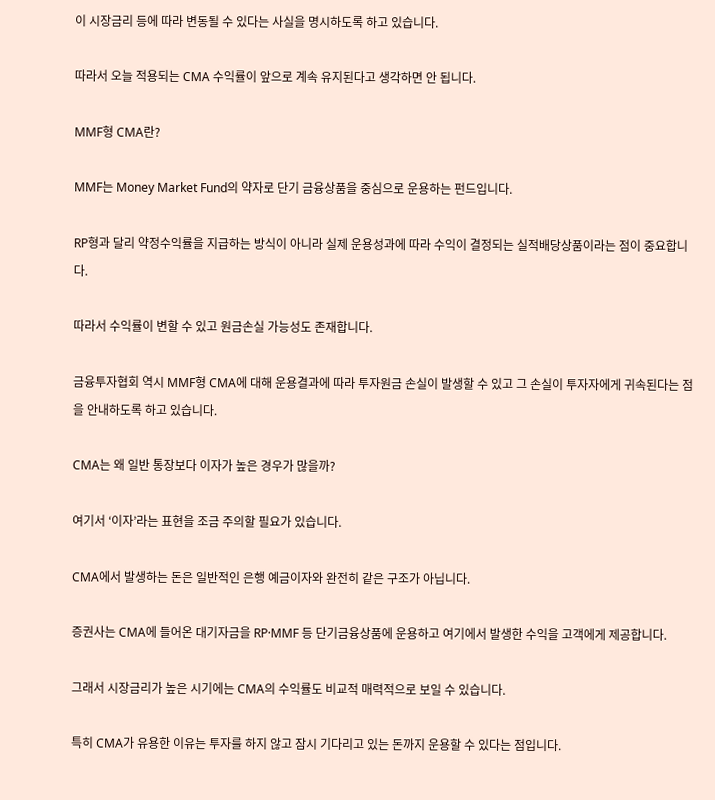이 시장금리 등에 따라 변동될 수 있다는 사실을 명시하도록 하고 있습니다.

따라서 오늘 적용되는 CMA 수익률이 앞으로 계속 유지된다고 생각하면 안 됩니다.

MMF형 CMA란?

MMF는 Money Market Fund의 약자로 단기 금융상품을 중심으로 운용하는 펀드입니다.

RP형과 달리 약정수익률을 지급하는 방식이 아니라 실제 운용성과에 따라 수익이 결정되는 실적배당상품이라는 점이 중요합니다.

따라서 수익률이 변할 수 있고 원금손실 가능성도 존재합니다.

금융투자협회 역시 MMF형 CMA에 대해 운용결과에 따라 투자원금 손실이 발생할 수 있고 그 손실이 투자자에게 귀속된다는 점을 안내하도록 하고 있습니다.

CMA는 왜 일반 통장보다 이자가 높은 경우가 많을까?

여기서 ‘이자’라는 표현을 조금 주의할 필요가 있습니다.

CMA에서 발생하는 돈은 일반적인 은행 예금이자와 완전히 같은 구조가 아닙니다.

증권사는 CMA에 들어온 대기자금을 RP·MMF 등 단기금융상품에 운용하고 여기에서 발생한 수익을 고객에게 제공합니다.

그래서 시장금리가 높은 시기에는 CMA의 수익률도 비교적 매력적으로 보일 수 있습니다.

특히 CMA가 유용한 이유는 투자를 하지 않고 잠시 기다리고 있는 돈까지 운용할 수 있다는 점입니다.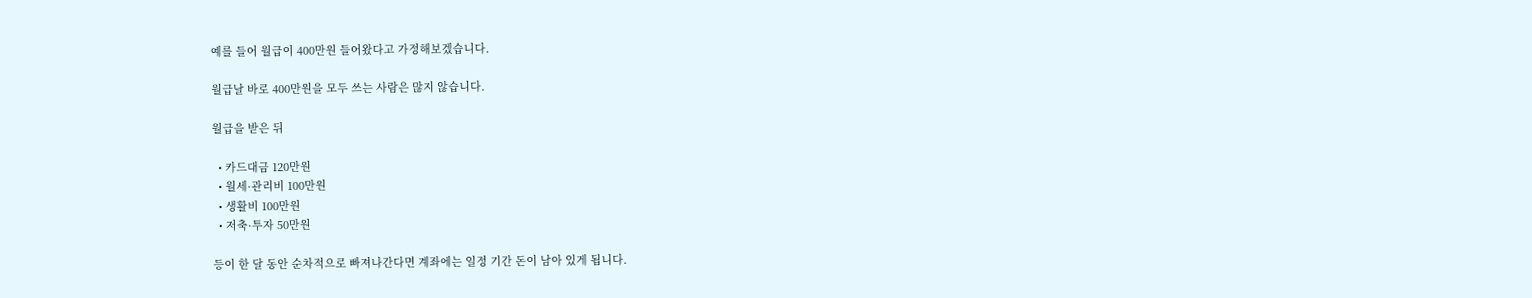예를 들어 월급이 400만원 들어왔다고 가정해보겠습니다.

월급날 바로 400만원을 모두 쓰는 사람은 많지 않습니다.

월급을 받은 뒤

  • 카드대금 120만원
  • 월세·관리비 100만원
  • 생활비 100만원
  • 저축·투자 50만원

등이 한 달 동안 순차적으로 빠져나간다면 계좌에는 일정 기간 돈이 남아 있게 됩니다.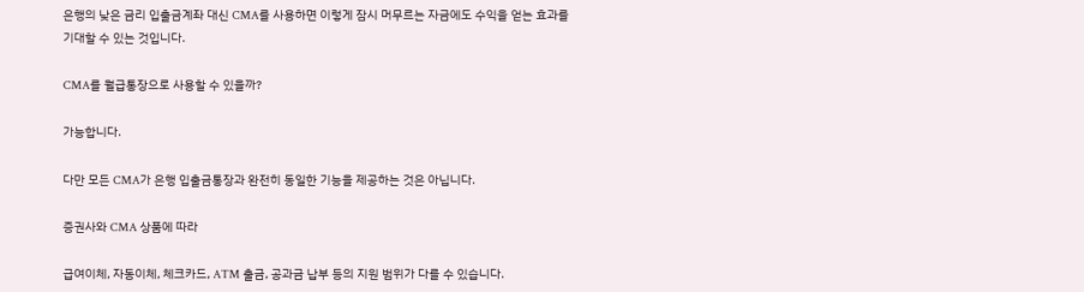은행의 낮은 금리 입출금계좌 대신 CMA를 사용하면 이렇게 잠시 머무르는 자금에도 수익을 얻는 효과를 기대할 수 있는 것입니다.

CMA를 월급통장으로 사용할 수 있을까?

가능합니다.

다만 모든 CMA가 은행 입출금통장과 완전히 동일한 기능을 제공하는 것은 아닙니다.

증권사와 CMA 상품에 따라

급여이체, 자동이체, 체크카드, ATM 출금, 공과금 납부 등의 지원 범위가 다를 수 있습니다.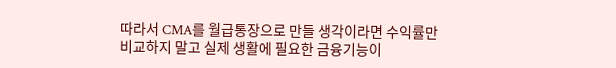따라서 CMA를 월급통장으로 만들 생각이라면 수익률만 비교하지 말고 실제 생활에 필요한 금융기능이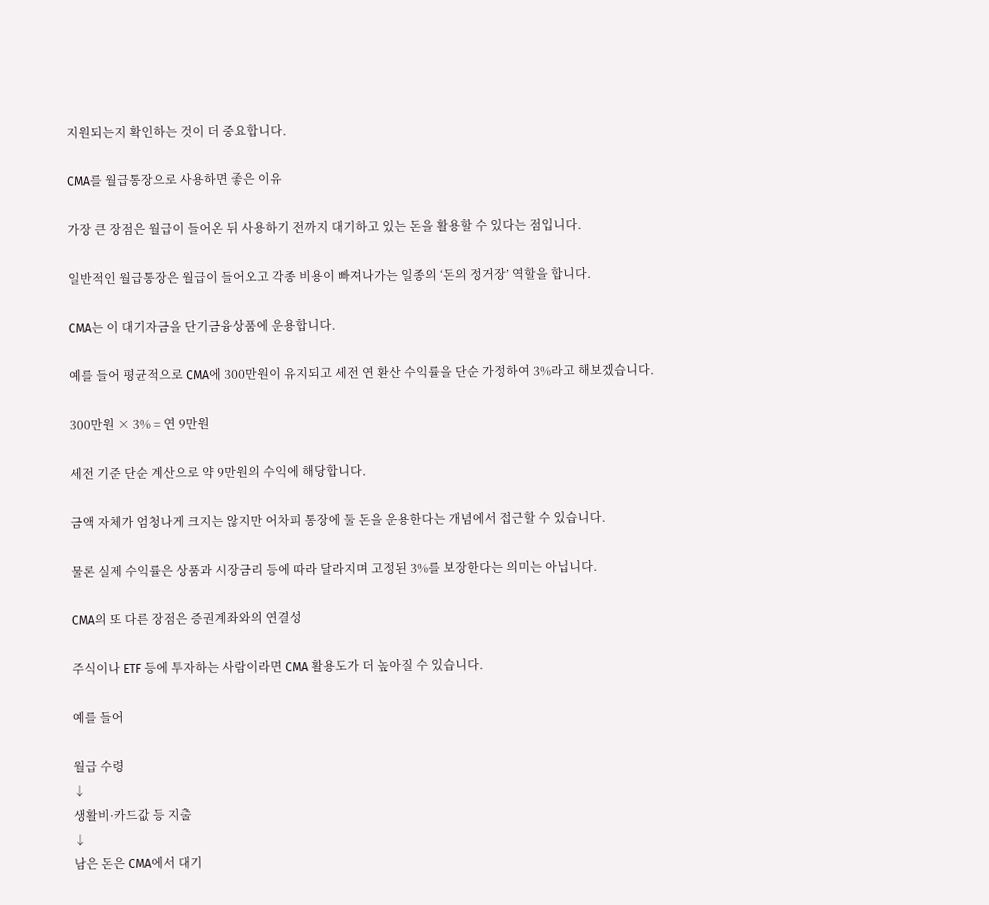지원되는지 확인하는 것이 더 중요합니다.

CMA를 월급통장으로 사용하면 좋은 이유

가장 큰 장점은 월급이 들어온 뒤 사용하기 전까지 대기하고 있는 돈을 활용할 수 있다는 점입니다.

일반적인 월급통장은 월급이 들어오고 각종 비용이 빠져나가는 일종의 ‘돈의 정거장’ 역할을 합니다.

CMA는 이 대기자금을 단기금융상품에 운용합니다.

예를 들어 평균적으로 CMA에 300만원이 유지되고 세전 연 환산 수익률을 단순 가정하여 3%라고 해보겠습니다.

300만원 × 3% = 연 9만원

세전 기준 단순 계산으로 약 9만원의 수익에 해당합니다.

금액 자체가 엄청나게 크지는 않지만 어차피 통장에 둘 돈을 운용한다는 개념에서 접근할 수 있습니다.

물론 실제 수익률은 상품과 시장금리 등에 따라 달라지며 고정된 3%를 보장한다는 의미는 아닙니다.

CMA의 또 다른 장점은 증권계좌와의 연결성

주식이나 ETF 등에 투자하는 사람이라면 CMA 활용도가 더 높아질 수 있습니다.

예를 들어

월급 수령
↓
생활비·카드값 등 지출
↓
남은 돈은 CMA에서 대기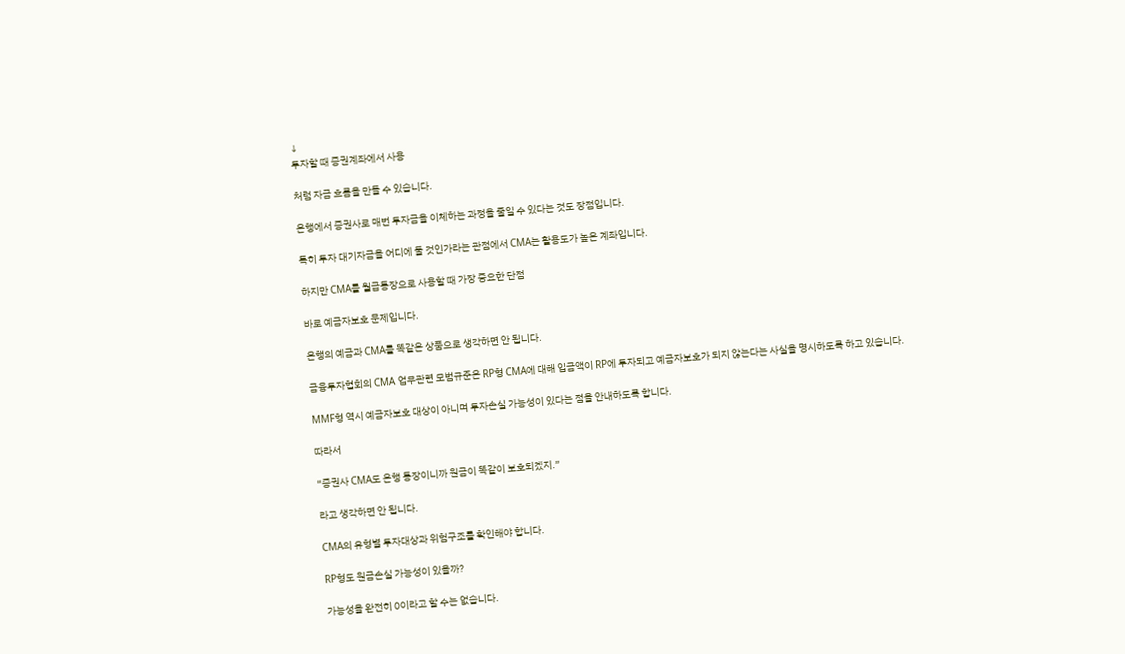↓
투자할 때 증권계좌에서 사용

처럼 자금 흐름을 만들 수 있습니다.

은행에서 증권사로 매번 투자금을 이체하는 과정을 줄일 수 있다는 것도 장점입니다.

특히 투자 대기자금을 어디에 둘 것인가라는 관점에서 CMA는 활용도가 높은 계좌입니다.

하지만 CMA를 월급통장으로 사용할 때 가장 중요한 단점

바로 예금자보호 문제입니다.

은행의 예금과 CMA를 똑같은 상품으로 생각하면 안 됩니다.

금융투자협회의 CMA 업무관련 모범규준은 RP형 CMA에 대해 입금액이 RP에 투자되고 예금자보호가 되지 않는다는 사실을 명시하도록 하고 있습니다.

MMF형 역시 예금자보호 대상이 아니며 투자손실 가능성이 있다는 점을 안내하도록 합니다.

따라서

“증권사 CMA도 은행 통장이니까 원금이 똑같이 보호되겠지.”

라고 생각하면 안 됩니다.

CMA의 유형별 투자대상과 위험구조를 확인해야 합니다.

RP형도 원금손실 가능성이 있을까?

가능성을 완전히 0이라고 할 수는 없습니다.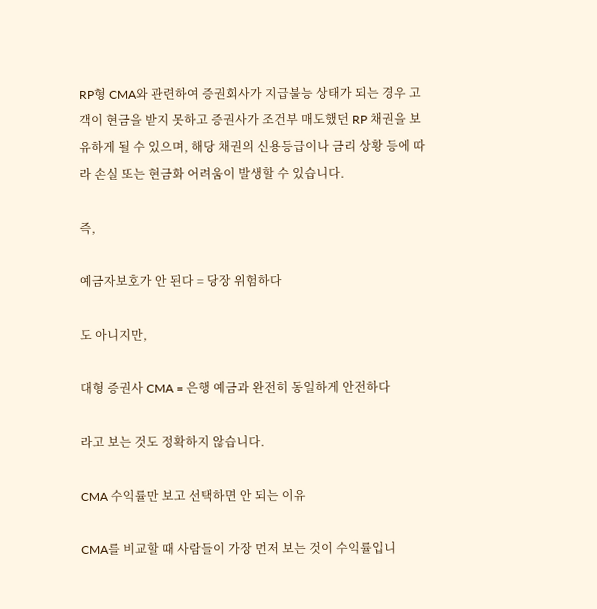RP형 CMA와 관련하여 증권회사가 지급불능 상태가 되는 경우 고객이 현금을 받지 못하고 증권사가 조건부 매도했던 RP 채권을 보유하게 될 수 있으며, 해당 채권의 신용등급이나 금리 상황 등에 따라 손실 또는 현금화 어려움이 발생할 수 있습니다.

즉,

예금자보호가 안 된다 = 당장 위험하다

도 아니지만,

대형 증권사 CMA = 은행 예금과 완전히 동일하게 안전하다

라고 보는 것도 정확하지 않습니다.

CMA 수익률만 보고 선택하면 안 되는 이유

CMA를 비교할 때 사람들이 가장 먼저 보는 것이 수익률입니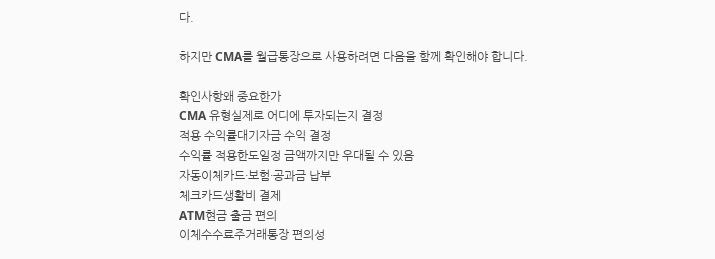다.

하지만 CMA를 월급통장으로 사용하려면 다음을 함께 확인해야 합니다.

확인사항왜 중요한가
CMA 유형실제로 어디에 투자되는지 결정
적용 수익률대기자금 수익 결정
수익률 적용한도일정 금액까지만 우대될 수 있음
자동이체카드·보험·공과금 납부
체크카드생활비 결제
ATM현금 출금 편의
이체수수료주거래통장 편의성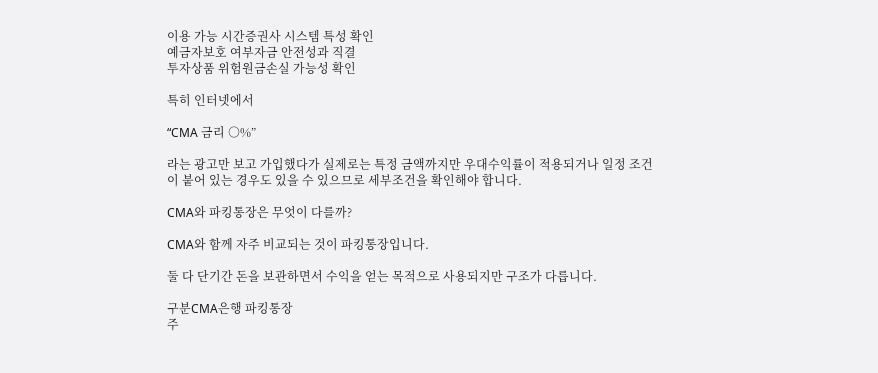이용 가능 시간증권사 시스템 특성 확인
예금자보호 여부자금 안전성과 직결
투자상품 위험원금손실 가능성 확인

특히 인터넷에서

“CMA 금리 ○%”

라는 광고만 보고 가입했다가 실제로는 특정 금액까지만 우대수익률이 적용되거나 일정 조건이 붙어 있는 경우도 있을 수 있으므로 세부조건을 확인해야 합니다.

CMA와 파킹통장은 무엇이 다를까?

CMA와 함께 자주 비교되는 것이 파킹통장입니다.

둘 다 단기간 돈을 보관하면서 수익을 얻는 목적으로 사용되지만 구조가 다릅니다.

구분CMA은행 파킹통장
주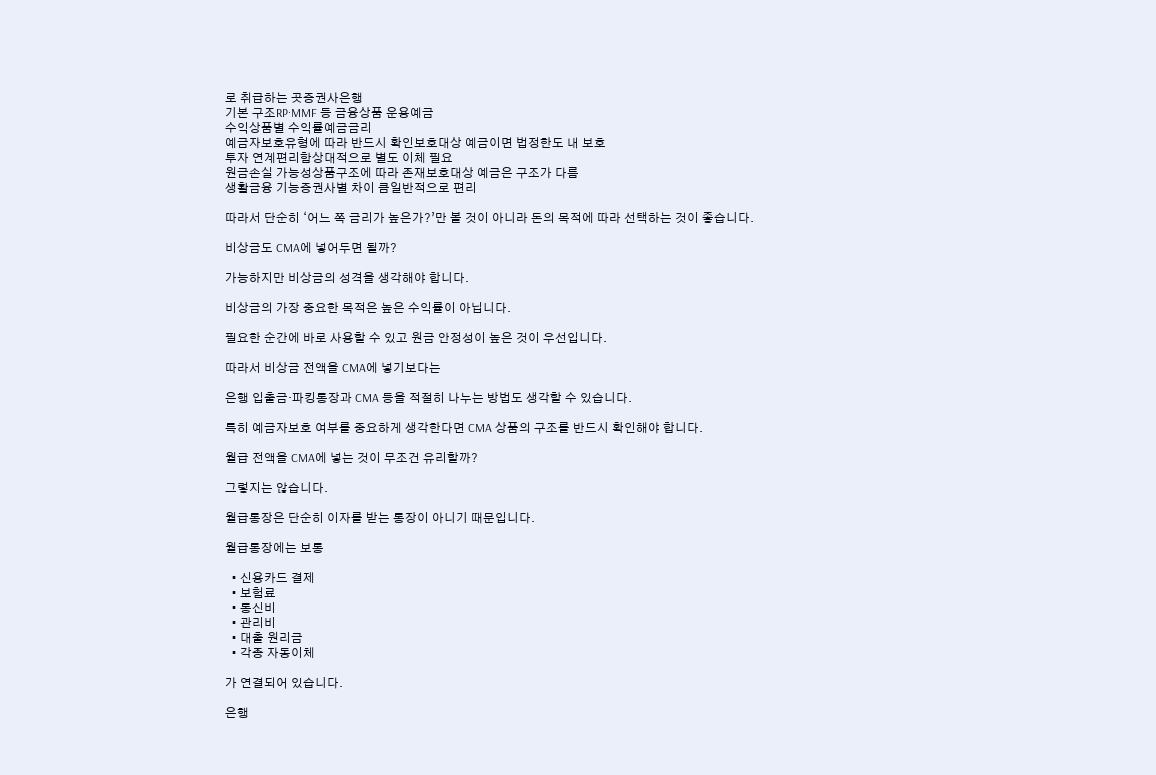로 취급하는 곳증권사은행
기본 구조RP·MMF 등 금융상품 운용예금
수익상품별 수익률예금금리
예금자보호유형에 따라 반드시 확인보호대상 예금이면 법정한도 내 보호
투자 연계편리함상대적으로 별도 이체 필요
원금손실 가능성상품구조에 따라 존재보호대상 예금은 구조가 다름
생활금융 기능증권사별 차이 큼일반적으로 편리

따라서 단순히 ‘어느 쪽 금리가 높은가?’만 볼 것이 아니라 돈의 목적에 따라 선택하는 것이 좋습니다.

비상금도 CMA에 넣어두면 될까?

가능하지만 비상금의 성격을 생각해야 합니다.

비상금의 가장 중요한 목적은 높은 수익률이 아닙니다.

필요한 순간에 바로 사용할 수 있고 원금 안정성이 높은 것이 우선입니다.

따라서 비상금 전액을 CMA에 넣기보다는

은행 입출금·파킹통장과 CMA 등을 적절히 나누는 방법도 생각할 수 있습니다.

특히 예금자보호 여부를 중요하게 생각한다면 CMA 상품의 구조를 반드시 확인해야 합니다.

월급 전액을 CMA에 넣는 것이 무조건 유리할까?

그렇지는 않습니다.

월급통장은 단순히 이자를 받는 통장이 아니기 때문입니다.

월급통장에는 보통

  • 신용카드 결제
  • 보험료
  • 통신비
  • 관리비
  • 대출 원리금
  • 각종 자동이체

가 연결되어 있습니다.

은행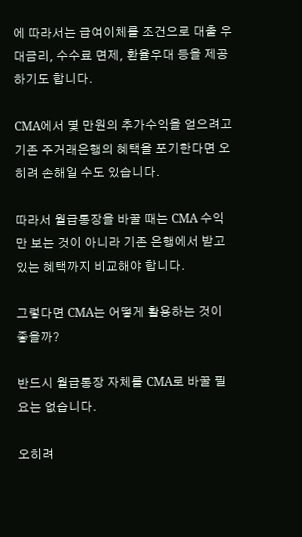에 따라서는 급여이체를 조건으로 대출 우대금리, 수수료 면제, 환율우대 등을 제공하기도 합니다.

CMA에서 몇 만원의 추가수익을 얻으려고 기존 주거래은행의 혜택을 포기한다면 오히려 손해일 수도 있습니다.

따라서 월급통장을 바꿀 때는 CMA 수익만 보는 것이 아니라 기존 은행에서 받고 있는 혜택까지 비교해야 합니다.

그렇다면 CMA는 어떻게 활용하는 것이 좋을까?

반드시 월급통장 자체를 CMA로 바꿀 필요는 없습니다.

오히려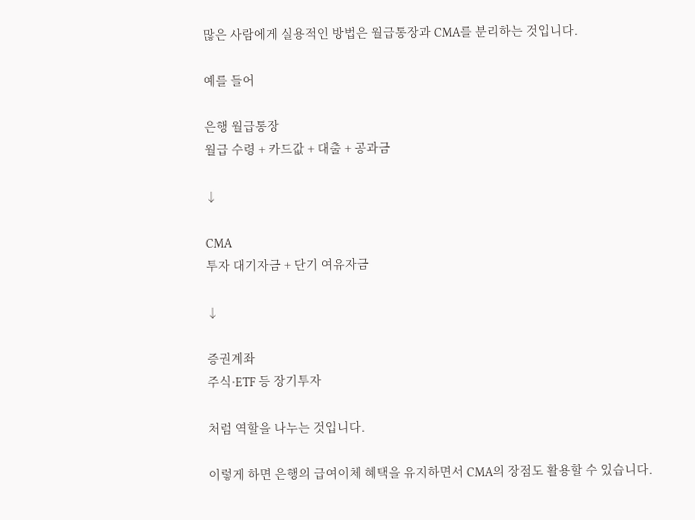많은 사람에게 실용적인 방법은 월급통장과 CMA를 분리하는 것입니다.

예를 들어

은행 월급통장
월급 수령 + 카드값 + 대출 + 공과금

↓

CMA
투자 대기자금 + 단기 여유자금

↓

증권계좌
주식·ETF 등 장기투자

처럼 역할을 나누는 것입니다.

이렇게 하면 은행의 급여이체 혜택을 유지하면서 CMA의 장점도 활용할 수 있습니다.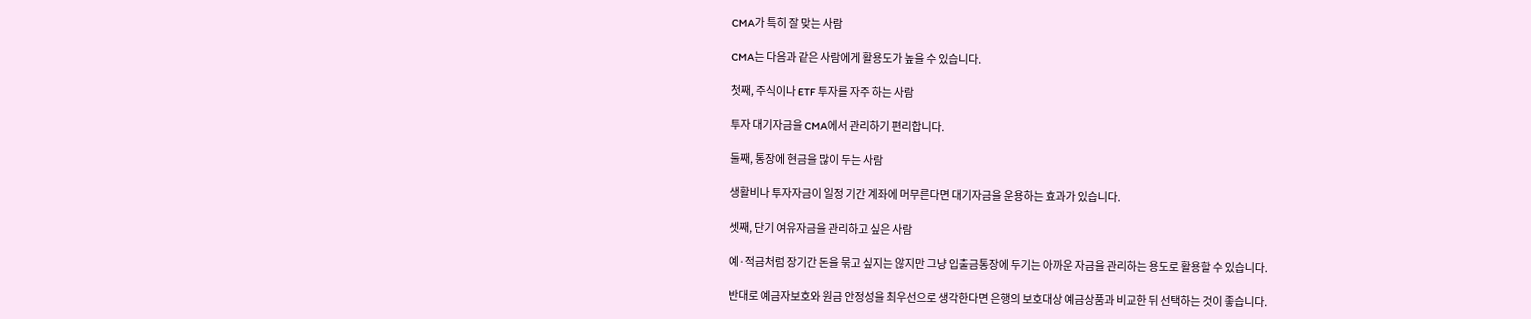CMA가 특히 잘 맞는 사람

CMA는 다음과 같은 사람에게 활용도가 높을 수 있습니다.

첫째, 주식이나 ETF 투자를 자주 하는 사람

투자 대기자금을 CMA에서 관리하기 편리합니다.

둘째, 통장에 현금을 많이 두는 사람

생활비나 투자자금이 일정 기간 계좌에 머무른다면 대기자금을 운용하는 효과가 있습니다.

셋째, 단기 여유자금을 관리하고 싶은 사람

예·적금처럼 장기간 돈을 묶고 싶지는 않지만 그냥 입출금통장에 두기는 아까운 자금을 관리하는 용도로 활용할 수 있습니다.

반대로 예금자보호와 원금 안정성을 최우선으로 생각한다면 은행의 보호대상 예금상품과 비교한 뒤 선택하는 것이 좋습니다.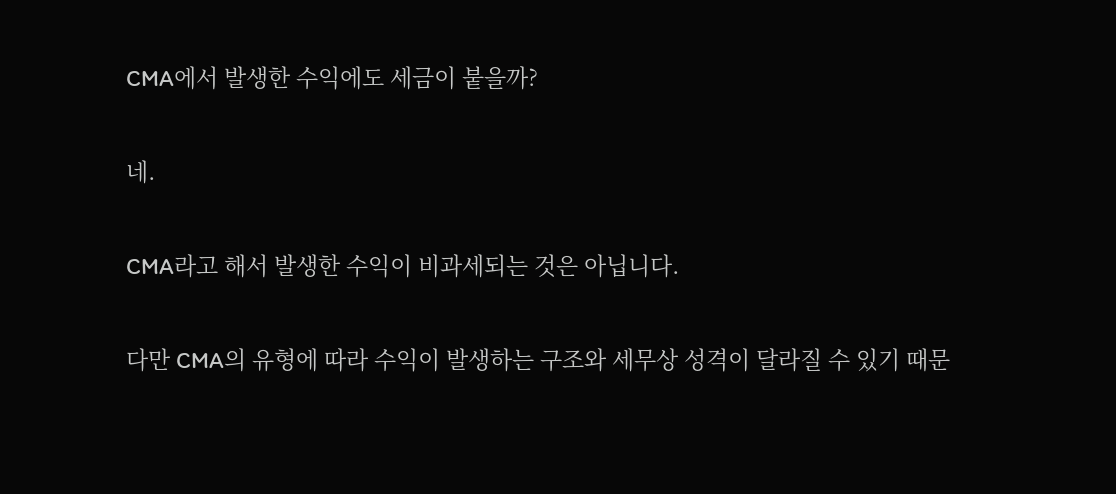CMA에서 발생한 수익에도 세금이 붙을까?

네.

CMA라고 해서 발생한 수익이 비과세되는 것은 아닙니다.

다만 CMA의 유형에 따라 수익이 발생하는 구조와 세무상 성격이 달라질 수 있기 때문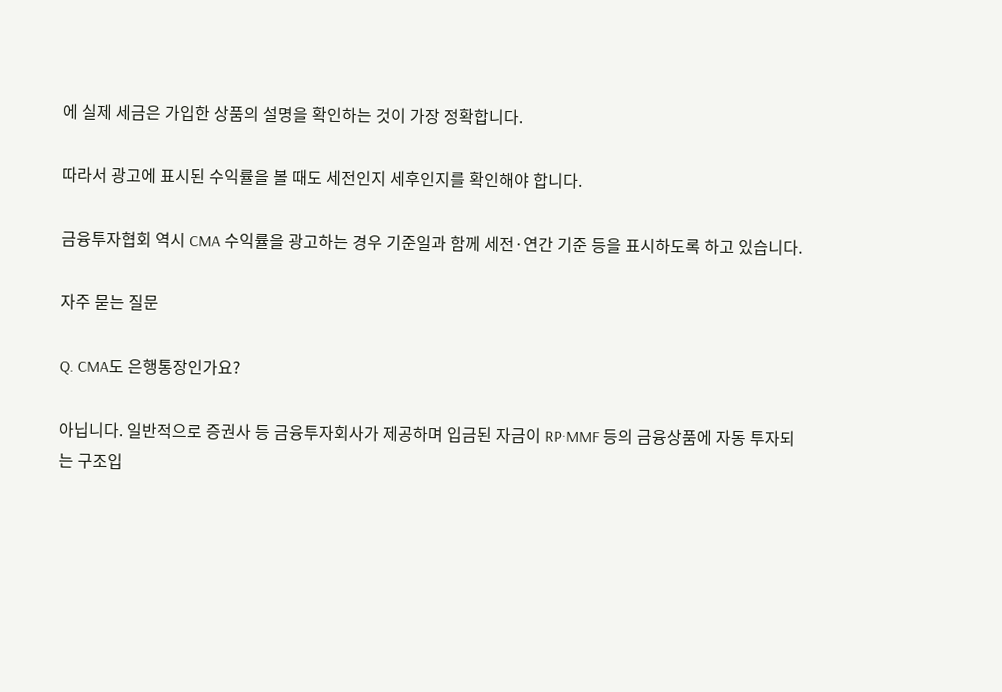에 실제 세금은 가입한 상품의 설명을 확인하는 것이 가장 정확합니다.

따라서 광고에 표시된 수익률을 볼 때도 세전인지 세후인지를 확인해야 합니다.

금융투자협회 역시 CMA 수익률을 광고하는 경우 기준일과 함께 세전·연간 기준 등을 표시하도록 하고 있습니다.

자주 묻는 질문

Q. CMA도 은행통장인가요?

아닙니다. 일반적으로 증권사 등 금융투자회사가 제공하며 입금된 자금이 RP·MMF 등의 금융상품에 자동 투자되는 구조입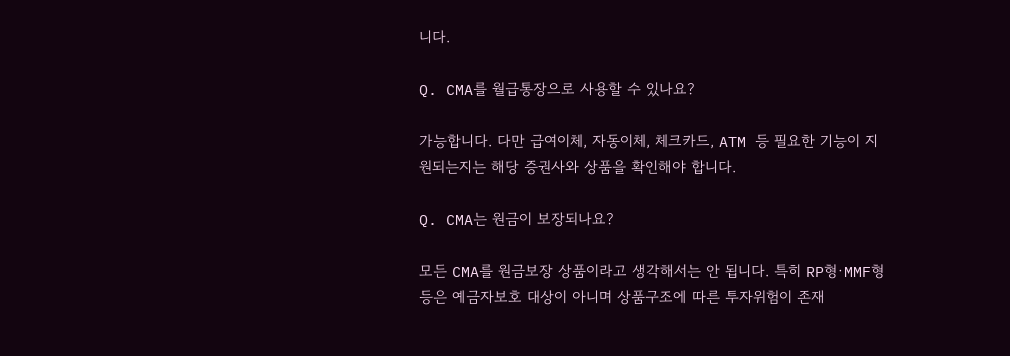니다.

Q. CMA를 월급통장으로 사용할 수 있나요?

가능합니다. 다만 급여이체, 자동이체, 체크카드, ATM 등 필요한 기능이 지원되는지는 해당 증권사와 상품을 확인해야 합니다.

Q. CMA는 원금이 보장되나요?

모든 CMA를 원금보장 상품이라고 생각해서는 안 됩니다. 특히 RP형·MMF형 등은 예금자보호 대상이 아니며 상품구조에 따른 투자위험이 존재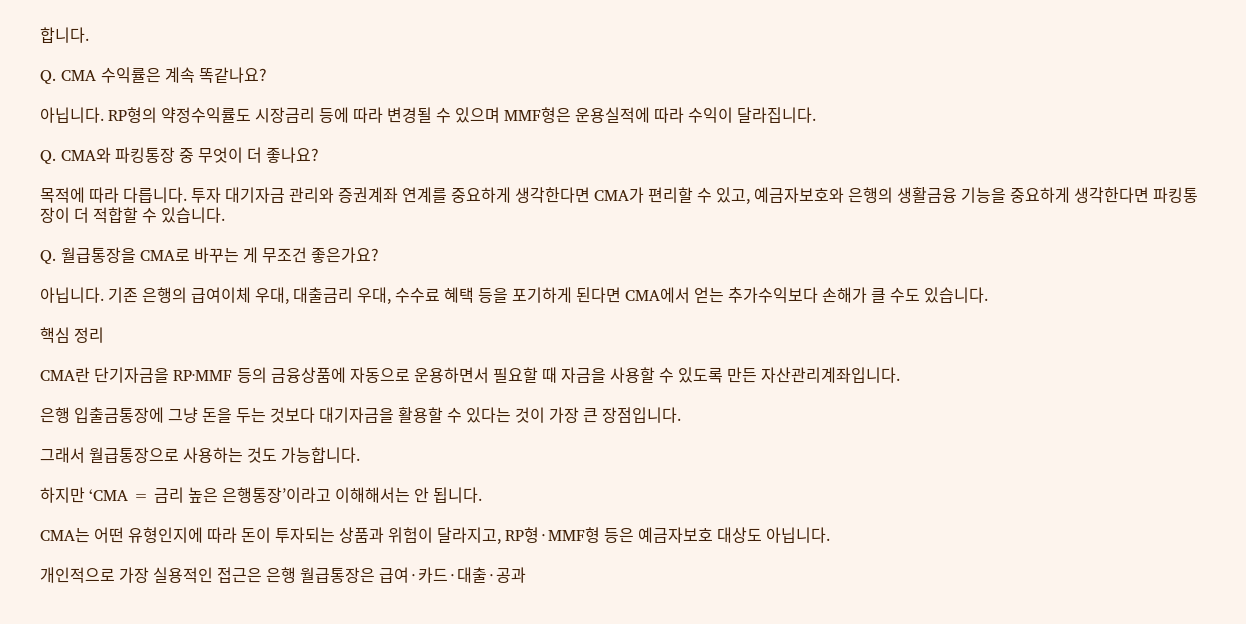합니다.

Q. CMA 수익률은 계속 똑같나요?

아닙니다. RP형의 약정수익률도 시장금리 등에 따라 변경될 수 있으며 MMF형은 운용실적에 따라 수익이 달라집니다.

Q. CMA와 파킹통장 중 무엇이 더 좋나요?

목적에 따라 다릅니다. 투자 대기자금 관리와 증권계좌 연계를 중요하게 생각한다면 CMA가 편리할 수 있고, 예금자보호와 은행의 생활금융 기능을 중요하게 생각한다면 파킹통장이 더 적합할 수 있습니다.

Q. 월급통장을 CMA로 바꾸는 게 무조건 좋은가요?

아닙니다. 기존 은행의 급여이체 우대, 대출금리 우대, 수수료 혜택 등을 포기하게 된다면 CMA에서 얻는 추가수익보다 손해가 클 수도 있습니다.

핵심 정리

CMA란 단기자금을 RP·MMF 등의 금융상품에 자동으로 운용하면서 필요할 때 자금을 사용할 수 있도록 만든 자산관리계좌입니다.

은행 입출금통장에 그냥 돈을 두는 것보다 대기자금을 활용할 수 있다는 것이 가장 큰 장점입니다.

그래서 월급통장으로 사용하는 것도 가능합니다.

하지만 ‘CMA = 금리 높은 은행통장’이라고 이해해서는 안 됩니다.

CMA는 어떤 유형인지에 따라 돈이 투자되는 상품과 위험이 달라지고, RP형·MMF형 등은 예금자보호 대상도 아닙니다.

개인적으로 가장 실용적인 접근은 은행 월급통장은 급여·카드·대출·공과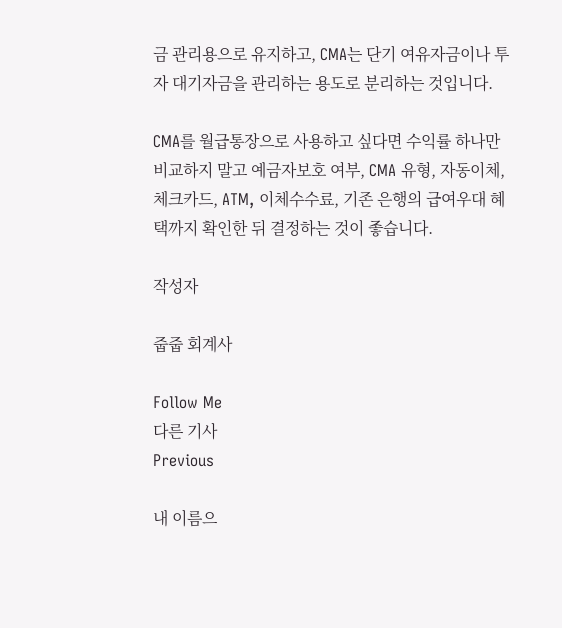금 관리용으로 유지하고, CMA는 단기 여유자금이나 투자 대기자금을 관리하는 용도로 분리하는 것입니다.

CMA를 월급통장으로 사용하고 싶다면 수익률 하나만 비교하지 말고 예금자보호 여부, CMA 유형, 자동이체, 체크카드, ATM, 이체수수료, 기존 은행의 급여우대 혜택까지 확인한 뒤 결정하는 것이 좋습니다.

작성자

줍줍 회계사

Follow Me
다른 기사
Previous

내 이름으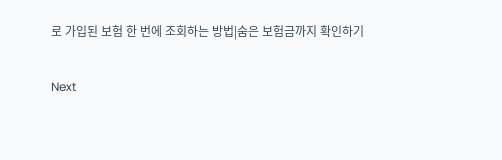로 가입된 보험 한 번에 조회하는 방법|숨은 보험금까지 확인하기

Next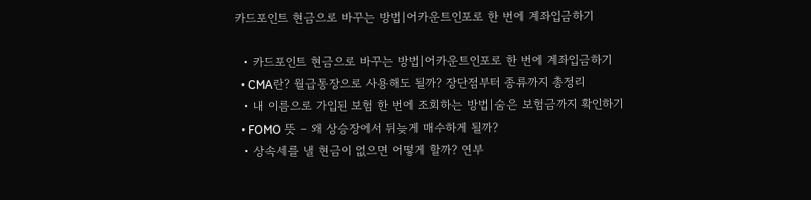카드포인트 현금으로 바꾸는 방법|어카운트인포로 한 번에 계좌입금하기

  • 카드포인트 현금으로 바꾸는 방법|어카운트인포로 한 번에 계좌입금하기
  • CMA란? 월급통장으로 사용해도 될까? 장단점부터 종류까지 총정리
  • 내 이름으로 가입된 보험 한 번에 조회하는 방법|숨은 보험금까지 확인하기
  • FOMO 뜻 – 왜 상승장에서 뒤늦게 매수하게 될까?
  • 상속세를 낼 현금이 없으면 어떻게 할까? 연부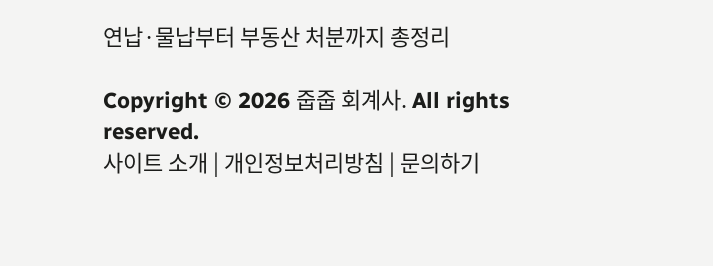연납·물납부터 부동산 처분까지 총정리

Copyright © 2026 줍줍 회계사. All rights reserved.
사이트 소개 | 개인정보처리방침 | 문의하기